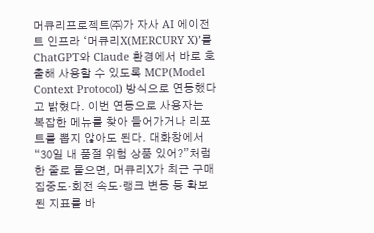머큐리프로젝트㈜가 자사 AI 에이전트 인프라 ‘머큐리X(MERCURY X)’를 ChatGPT와 Claude 환경에서 바로 호출해 사용할 수 있도록 MCP(Model Context Protocol) 방식으로 연동했다고 밝혔다. 이번 연동으로 사용자는 복잡한 메뉴를 찾아 들어가거나 리포트를 뽑지 않아도 된다. 대화창에서 “30일 내 품절 위험 상품 있어?”처럼 한 줄로 물으면, 머큐리X가 최근 구매 집중도·회전 속도·랭크 변동 등 확보된 지표를 바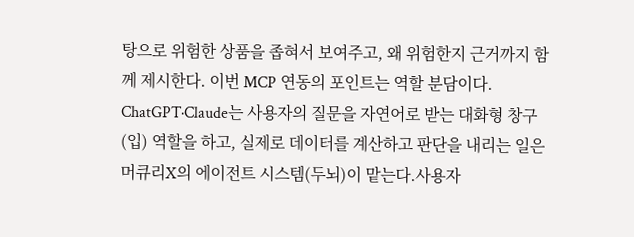탕으로 위험한 상품을 좁혀서 보여주고, 왜 위험한지 근거까지 함께 제시한다. 이번 MCP 연동의 포인트는 역할 분담이다. ChatGPT·Claude는 사용자의 질문을 자연어로 받는 대화형 창구(입) 역할을 하고, 실제로 데이터를 계산하고 판단을 내리는 일은 머큐리X의 에이전트 시스템(두뇌)이 맡는다.사용자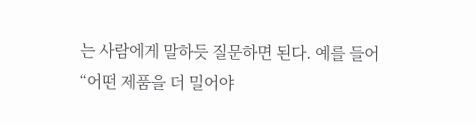는 사람에게 말하듯 질문하면 된다. 예를 들어 “어떤 제품을 더 밀어야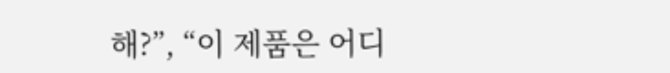해?”, “이 제품은 어디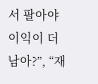서 팔아야 이익이 더 남아?”, “재